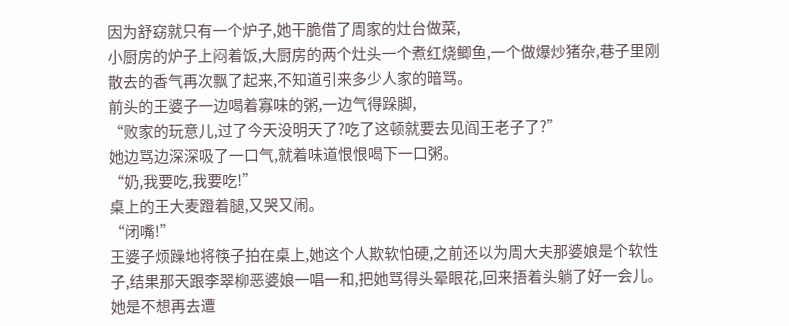因为舒窈就只有一个炉子,她干脆借了周家的灶台做菜,
小厨房的炉子上闷着饭,大厨房的两个灶头一个煮红烧鲫鱼,一个做爆炒猪杂,巷子里刚散去的香气再次飘了起来,不知道引来多少人家的暗骂。
前头的王婆子一边喝着寡味的粥,一边气得跺脚,
“败家的玩意儿,过了今天没明天了?吃了这顿就要去见阎王老子了?”
她边骂边深深吸了一口气,就着味道恨恨喝下一口粥。
“奶,我要吃,我要吃!”
桌上的王大麦蹬着腿,又哭又闹。
“闭嘴!”
王婆子烦躁地将筷子拍在桌上,她这个人欺软怕硬,之前还以为周大夫那婆娘是个软性子,结果那天跟李翠柳恶婆娘一唱一和,把她骂得头晕眼花,回来捂着头躺了好一会儿。
她是不想再去遭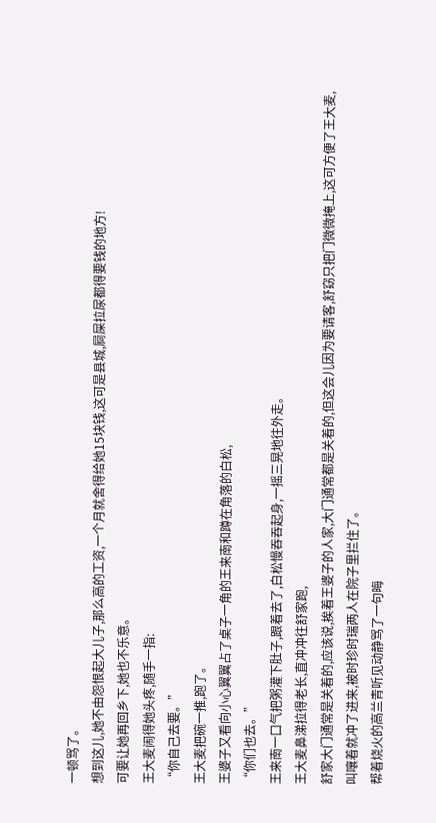一顿骂了。
想到这儿,她不由怨恨起大儿子,那么高的工资,一个月就舍得给她15块钱,这可是县城,屙屎拉尿都得要钱的地方!
可要让她再回乡下,她也不乐意。
王大麦闹得她头疼,随手一指:
“你自己去要。”
王大麦把碗一推,跑了。
王婆子又看向小心翼翼占了桌子一角的王来南和蹲在角落的白松,
“你们也去。”
王来南一口气把粥灌下肚子,跟着去了,白松慢吞吞起身,一摇三晃地往外走。
王大麦鼻涕拉得老长,直冲冲往舒家跑,
舒家大门通常是关着的,应该说,挨着王婆子的人家,大门通常都是关着的,但这会儿因为要请客,舒窈只把门微微掩上,这可方便了王大麦,
叫嚷着就冲了进来,被时珍时瑞两人在院子里拦住了。
帮着烧火的高兰青听见动静骂了一句晦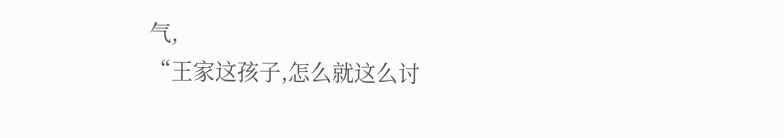气,
“王家这孩子,怎么就这么讨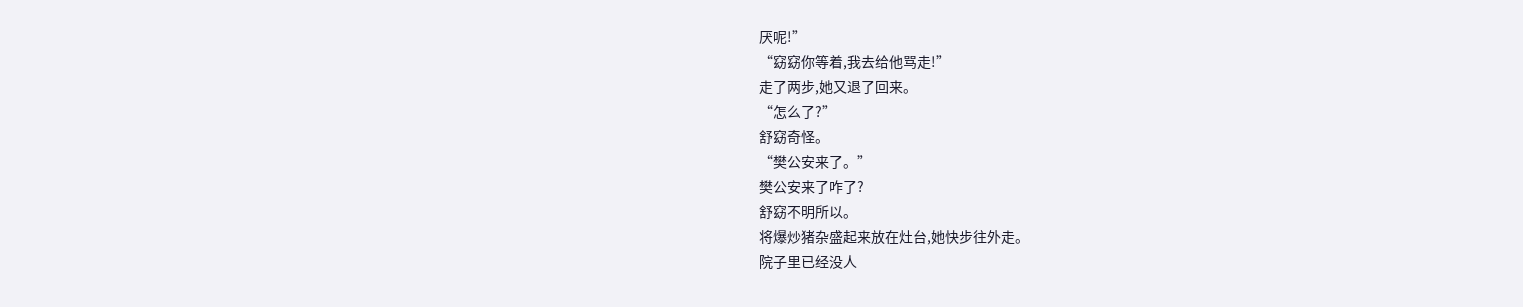厌呢!”
“窈窈你等着,我去给他骂走!”
走了两步,她又退了回来。
“怎么了?”
舒窈奇怪。
“樊公安来了。”
樊公安来了咋了?
舒窈不明所以。
将爆炒猪杂盛起来放在灶台,她快步往外走。
院子里已经没人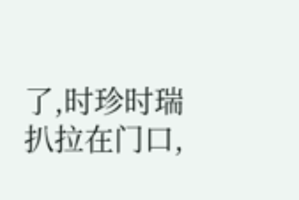了,时珍时瑞扒拉在门口,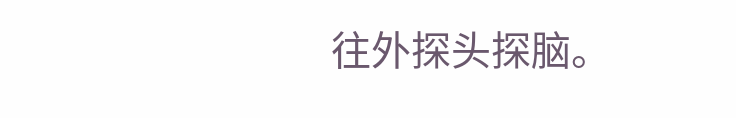往外探头探脑。